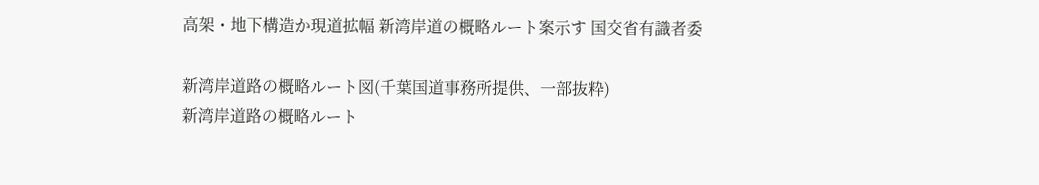高架・地下構造か現道拡幅 新湾岸道の概略ルート案示す 国交省有識者委

新湾岸道路の概略ルート図(千葉国道事務所提供、一部抜粋)
新湾岸道路の概略ルート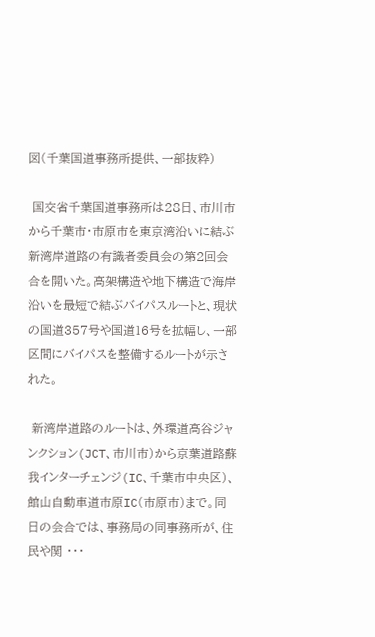図(千葉国道事務所提供、一部抜粋)

 国交省千葉国道事務所は28日、市川市から千葉市・市原市を東京湾沿いに結ぶ新湾岸道路の有識者委員会の第2回会合を開いた。高架構造や地下構造で海岸沿いを最短で結ぶバイパスルートと、現状の国道357号や国道16号を拡幅し、一部区間にバイパスを整備するルートが示された。

 新湾岸道路のルートは、外環道高谷ジャンクション(JCT、市川市)から京葉道路蘇我インターチェンジ(IC、千葉市中央区)、館山自動車道市原IC(市原市)まで。同日の会合では、事務局の同事務所が、住民や関 ・・・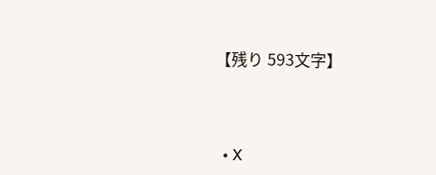【残り 593文字】



  • X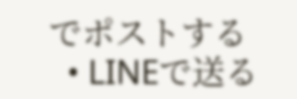でポストする
  • LINEで送る